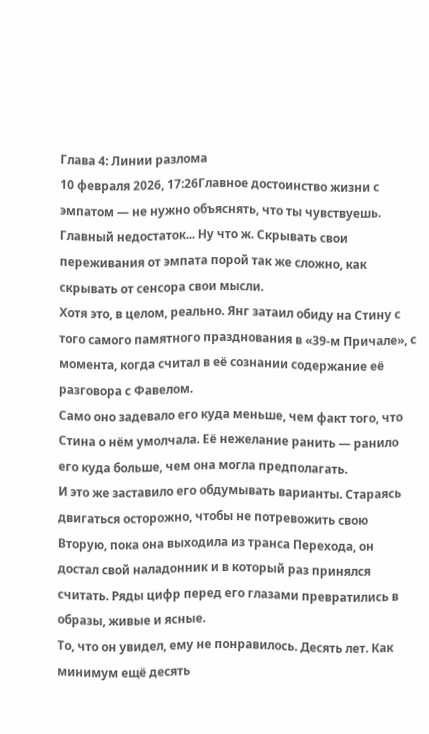Глава 4: Линии разлома
10 февраля 2026, 17:26Главное достоинство жизни с эмпатом — не нужно объяснять, что ты чувствуешь. Главный недостаток... Ну что ж. Скрывать свои переживания от эмпата порой так же сложно, как скрывать от сенсора свои мысли.
Хотя это, в целом, реально. Янг затаил обиду на Стину с того самого памятного празднования в «39-м Причале», с момента, когда считал в её сознании содержание её разговора с Фавелом.
Само оно задевало его куда меньше, чем факт того, что Стина о нём умолчала. Её нежелание ранить — ранило его куда больше, чем она могла предполагать.
И это же заставило его обдумывать варианты. Стараясь двигаться осторожно, чтобы не потревожить свою Вторую, пока она выходила из транса Перехода, он достал свой наладонник и в который раз принялся считать. Ряды цифр перед его глазами превратились в образы, живые и ясные.
То, что он увидел, ему не понравилось. Десять лет. Как минимум ещё десять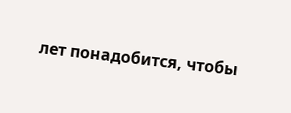лет понадобится, чтобы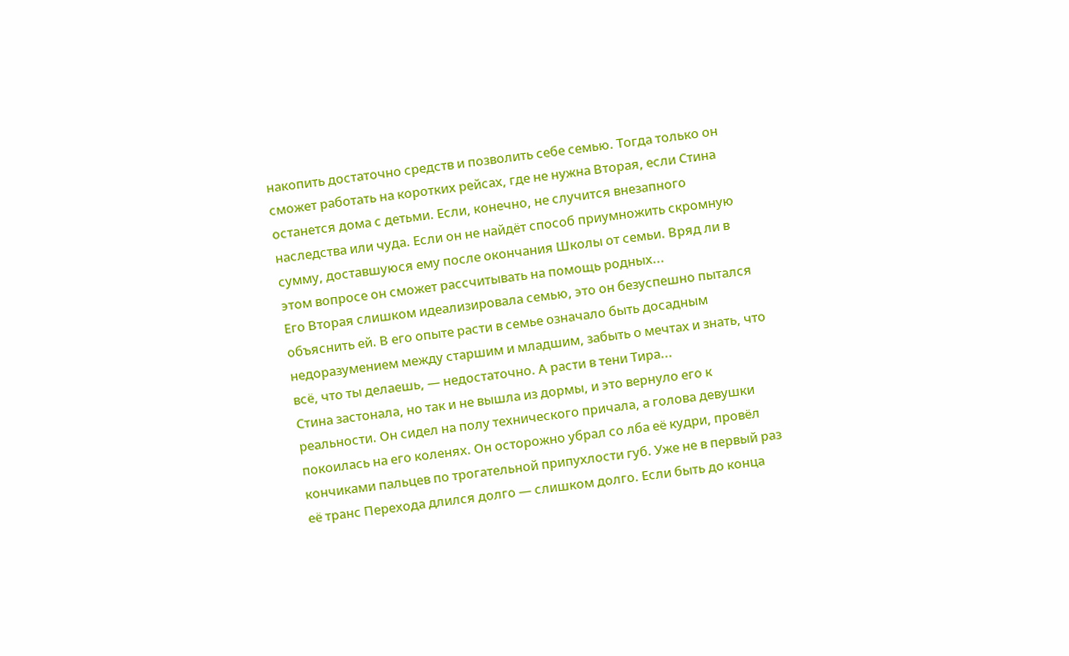накопить достаточно средств и позволить себе семью. Тогда только он сможет работать на коротких рейсах, где не нужна Вторая, если Стина останется дома с детьми. Если, конечно, не случится внезапного наследства или чуда. Если он не найдёт способ приумножить скромную сумму, доставшуюся ему после окончания Школы от семьи. Вряд ли в этом вопросе он сможет рассчитывать на помощь родных...
Его Вторая слишком идеализировала семью, это он безуспешно пытался объяснить ей. В его опыте расти в семье означало быть досадным недоразумением между старшим и младшим, забыть о мечтах и знать, что всё, что ты делаешь, — недостаточно. А расти в тени Тира...
Стина застонала, но так и не вышла из дормы, и это вернуло его к реальности. Он сидел на полу технического причала, а голова девушки покоилась на его коленях. Он осторожно убрал со лба её кудри, провёл кончиками пальцев по трогательной припухлости губ. Уже не в первый раз её транс Перехода длился долго — слишком долго. Если быть до конца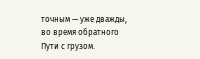точным — уже дважды, во время обратного Пути с грузом.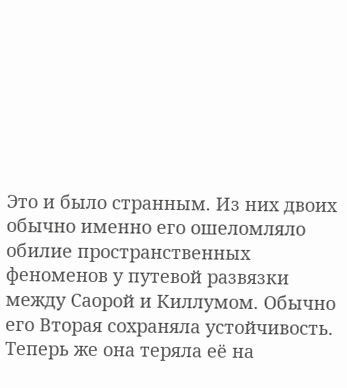Это и было странным. Из них двоих обычно именно его ошеломляло обилие пространственных феноменов у путевой развязки между Саорой и Киллумом. Обычно его Вторая сохраняла устойчивость. Теперь же она теряла её на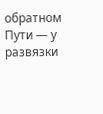обратном Пути — у развязки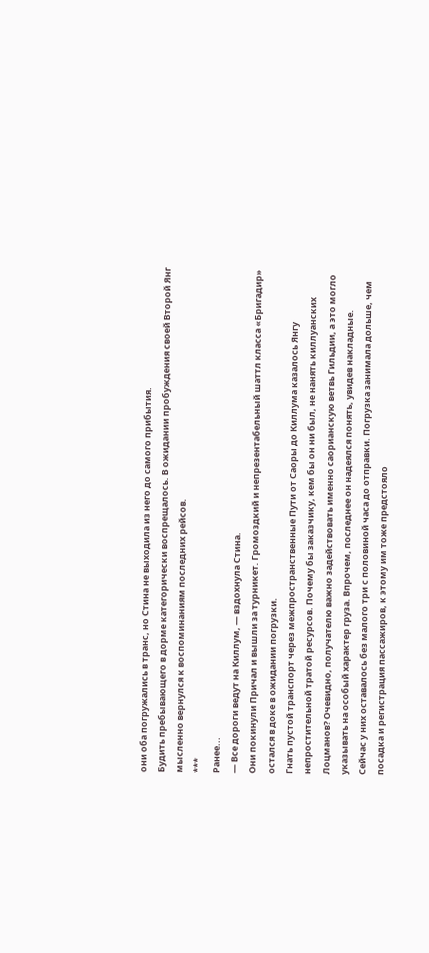они оба погружались в транс, но Стина не выходила из него до самого прибытия.
Будить пребывающего в дорме категорически воспрещалось. В ожидании пробуждения своей Второй Янг мысленно вернулся к воспоминаниям последних рейсов.
***
Ранее...
— Все дороги ведут на Киллум, — вздохнула Стина.
Они покинули Причал и вышли за турникет. Громоздкий и непрезентабельный шаттл класса «Бригадир» остался в доке в ожидании погрузки.
Гнать пустой транспорт через межпространственные Пути от Саоры до Киллума казалось Янгу непростительной тратой ресурсов. Почему бы заказчику, кем бы он ни был, не нанять киллуанских Лоцманов? Очевидно, получателю важно задействовать именно саорианскую ветвь Гильдии, а это могло указывать на особый характер груза. Впрочем, последнее он надеялся понять, увидев накладные.
Сейчас у них оставалось без малого три с половиной часа до отправки. Погрузка занимала дольше, чем посадка и регистрация пассажиров, к этому им тоже предстояло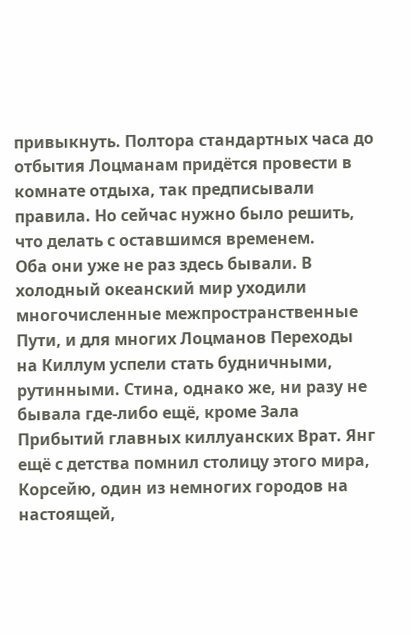привыкнуть. Полтора стандартных часа до отбытия Лоцманам придётся провести в комнате отдыха, так предписывали правила. Но сейчас нужно было решить, что делать с оставшимся временем.
Оба они уже не раз здесь бывали. В холодный океанский мир уходили многочисленные межпространственные Пути, и для многих Лоцманов Переходы на Киллум успели стать будничными, рутинными. Стина, однако же, ни разу не бывала где-либо ещё, кроме Зала Прибытий главных киллуанских Врат. Янг ещё с детства помнил столицу этого мира, Корсейю, один из немногих городов на настоящей,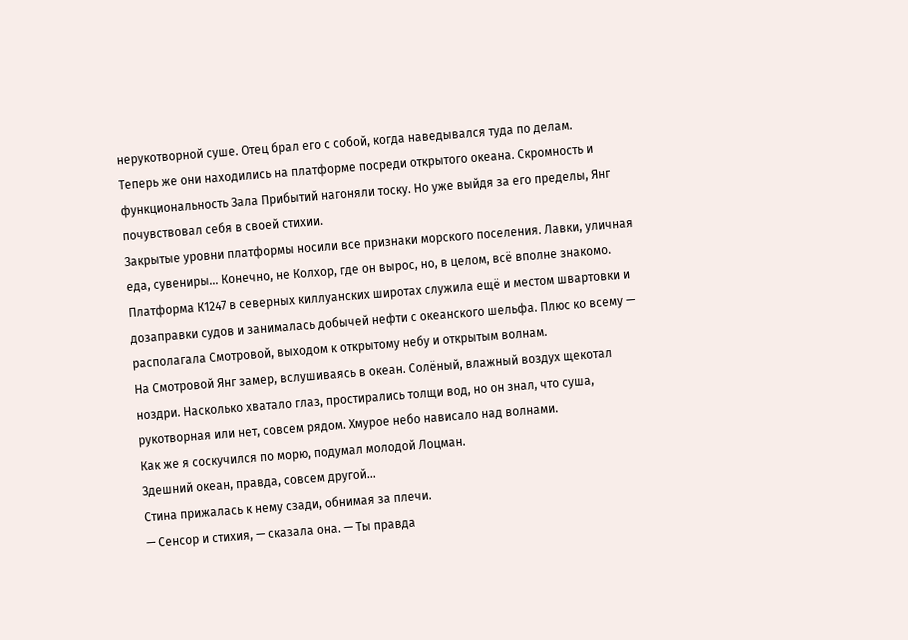нерукотворной суше. Отец брал его с собой, когда наведывался туда по делам.
Теперь же они находились на платформе посреди открытого океана. Скромность и функциональность Зала Прибытий нагоняли тоску. Но уже выйдя за его пределы, Янг почувствовал себя в своей стихии.
Закрытые уровни платформы носили все признаки морского поселения. Лавки, уличная еда, сувениры... Конечно, не Колхор, где он вырос, но, в целом, всё вполне знакомо.
Платформа К1247 в северных киллуанских широтах служила ещё и местом швартовки и дозаправки судов и занималась добычей нефти с океанского шельфа. Плюс ко всему — располагала Смотровой, выходом к открытому небу и открытым волнам.
На Смотровой Янг замер, вслушиваясь в океан. Солёный, влажный воздух щекотал ноздри. Насколько хватало глаз, простирались толщи вод, но он знал, что суша, рукотворная или нет, совсем рядом. Хмурое небо нависало над волнами.
Как же я соскучился по морю, подумал молодой Лоцман.
Здешний океан, правда, совсем другой...
Стина прижалась к нему сзади, обнимая за плечи.
— Сенсор и стихия, — сказала она. — Ты правда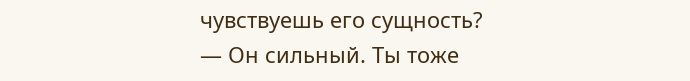чувствуешь его сущность?
— Он сильный. Ты тоже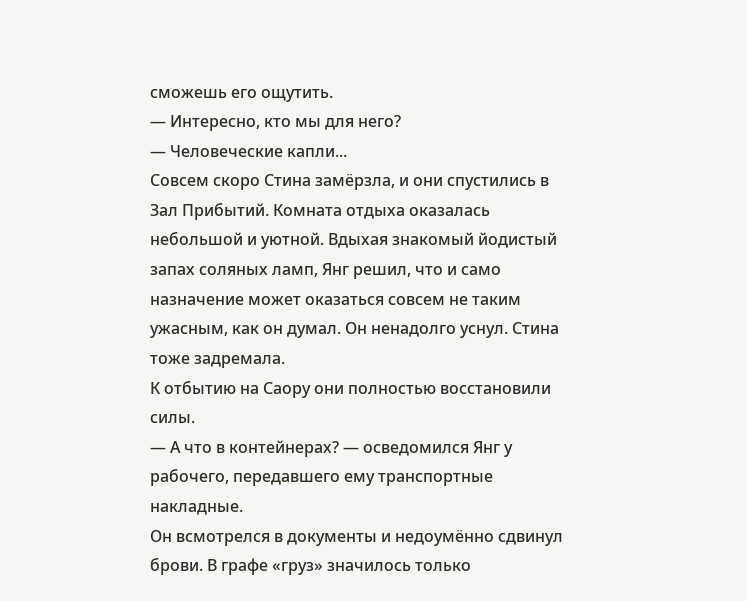сможешь его ощутить.
— Интересно, кто мы для него?
— Человеческие капли...
Совсем скоро Стина замёрзла, и они спустились в Зал Прибытий. Комната отдыха оказалась небольшой и уютной. Вдыхая знакомый йодистый запах соляных ламп, Янг решил, что и само назначение может оказаться совсем не таким ужасным, как он думал. Он ненадолго уснул. Стина тоже задремала.
К отбытию на Саору они полностью восстановили силы.
— А что в контейнерах? — осведомился Янг у рабочего, передавшего ему транспортные накладные.
Он всмотрелся в документы и недоумённо сдвинул брови. В графе «груз» значилось только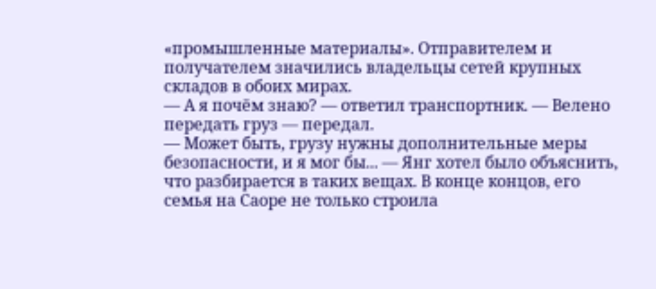«промышленные материалы». Отправителем и получателем значились владельцы сетей крупных складов в обоих мирах.
— А я почём знаю? — ответил транспортник. — Велено передать груз — передал.
— Может быть, грузу нужны дополнительные меры безопасности, и я мог бы... — Янг хотел было объяснить, что разбирается в таких вещах. В конце концов, его семья на Саоре не только строила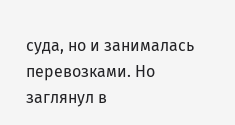суда, но и занималась перевозками. Но заглянул в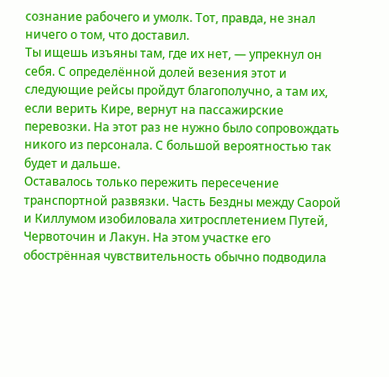сознание рабочего и умолк. Тот, правда, не знал ничего о том, что доставил.
Ты ищешь изъяны там, где их нет, — упрекнул он себя. С определённой долей везения этот и следующие рейсы пройдут благополучно, а там их, если верить Кире, вернут на пассажирские перевозки. На этот раз не нужно было сопровождать никого из персонала. С большой вероятностью так будет и дальше.
Оставалось только пережить пересечение транспортной развязки. Часть Бездны между Саорой и Киллумом изобиловала хитросплетением Путей, Червоточин и Лакун. На этом участке его обострённая чувствительность обычно подводила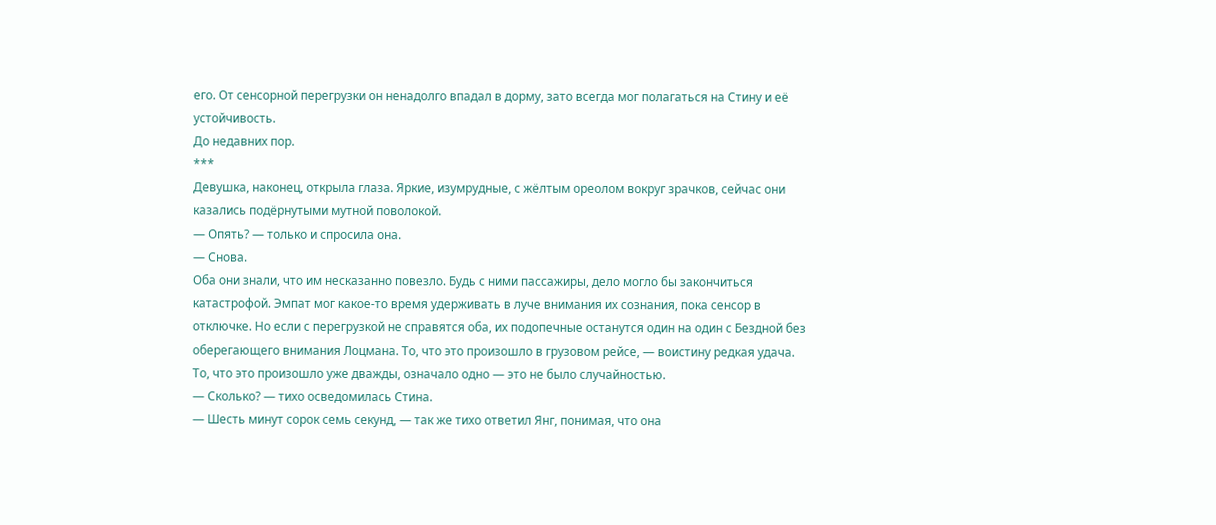его. От сенсорной перегрузки он ненадолго впадал в дорму, зато всегда мог полагаться на Стину и её устойчивость.
До недавних пор.
***
Девушка, наконец, открыла глаза. Яркие, изумрудные, с жёлтым ореолом вокруг зрачков, сейчас они казались подёрнутыми мутной поволокой.
— Опять? — только и спросила она.
— Снова.
Оба они знали, что им несказанно повезло. Будь с ними пассажиры, дело могло бы закончиться катастрофой. Эмпат мог какое-то время удерживать в луче внимания их сознания, пока сенсор в отключке. Но если с перегрузкой не справятся оба, их подопечные останутся один на один с Бездной без оберегающего внимания Лоцмана. То, что это произошло в грузовом рейсе, — воистину редкая удача.
То, что это произошло уже дважды, означало одно — это не было случайностью.
— Сколько? — тихо осведомилась Стина.
— Шесть минут сорок семь секунд, — так же тихо ответил Янг, понимая, что она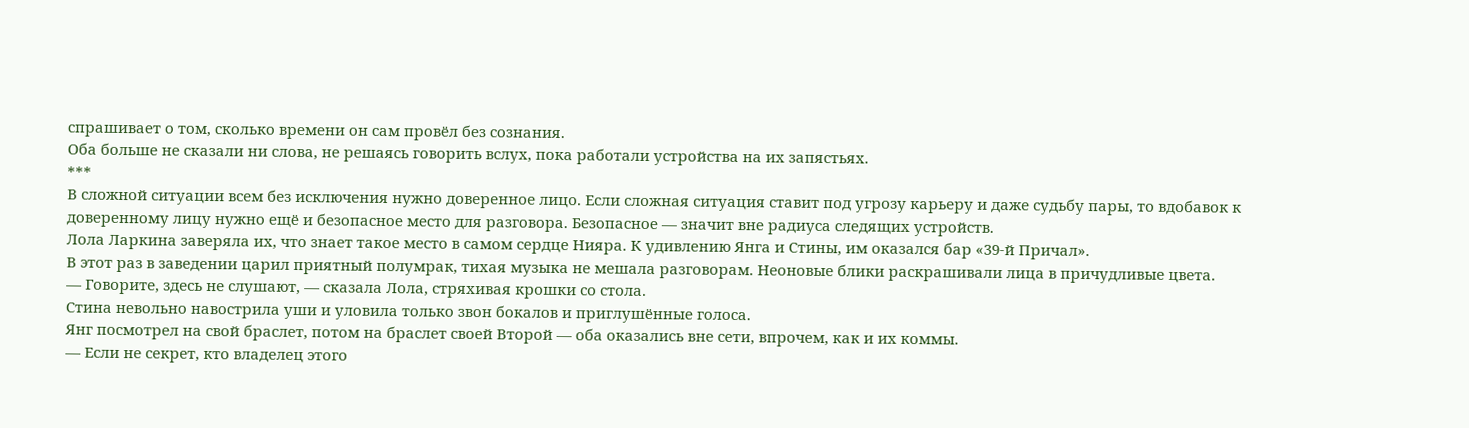спрашивает о том, сколько времени он сам провёл без сознания.
Оба больше не сказали ни слова, не решаясь говорить вслух, пока работали устройства на их запястьях.
***
В сложной ситуации всем без исключения нужно доверенное лицо. Если сложная ситуация ставит под угрозу карьеру и даже судьбу пары, то вдобавок к доверенному лицу нужно ещё и безопасное место для разговора. Безопасное — значит вне радиуса следящих устройств.
Лола Ларкина заверяла их, что знает такое место в самом сердце Нияра. К удивлению Янга и Стины, им оказался бар «39-й Причал».
В этот раз в заведении царил приятный полумрак, тихая музыка не мешала разговорам. Неоновые блики раскрашивали лица в причудливые цвета.
— Говорите, здесь не слушают, — сказала Лола, стряхивая крошки со стола.
Стина невольно навострила уши и уловила только звон бокалов и приглушённые голоса.
Янг посмотрел на свой браслет, потом на браслет своей Второй — оба оказались вне сети, впрочем, как и их коммы.
— Если не секрет, кто владелец этого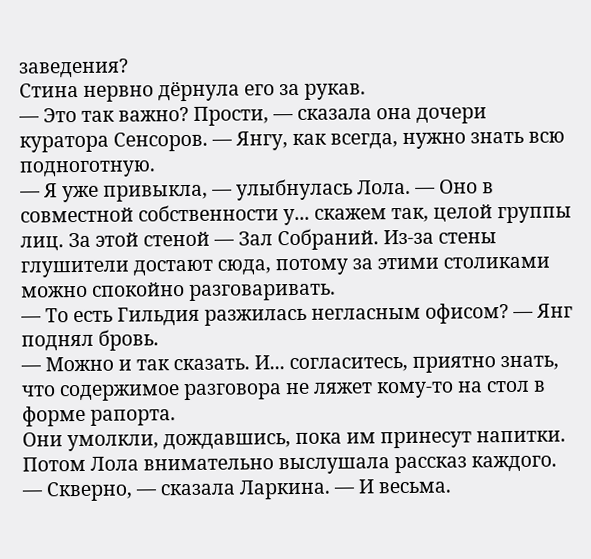заведения?
Стина нервно дёрнула его за рукав.
— Это так важно? Прости, — сказала она дочери куратора Сенсоров. — Янгу, как всегда, нужно знать всю подноготную.
— Я уже привыкла, — улыбнулась Лола. — Оно в совместной собственности у... скажем так, целой группы лиц. За этой стеной — Зал Собраний. Из-за стены глушители достают сюда, потому за этими столиками можно спокойно разговаривать.
— То есть Гильдия разжилась негласным офисом? — Янг поднял бровь.
— Можно и так сказать. И... согласитесь, приятно знать, что содержимое разговора не ляжет кому-то на стол в форме рапорта.
Они умолкли, дождавшись, пока им принесут напитки. Потом Лола внимательно выслушала рассказ каждого.
— Скверно, — сказала Ларкина. — И весьма.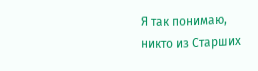Я так понимаю, никто из Старших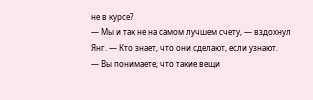не в курсе?
— Мы и так не на самом лучшем счету, — вздохнул Янг. — Кто знает, что они сделают, если узнают.
— Вы понимаете, что такие вещи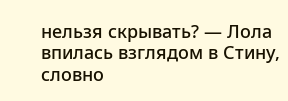нельзя скрывать? — Лола впилась взглядом в Стину, словно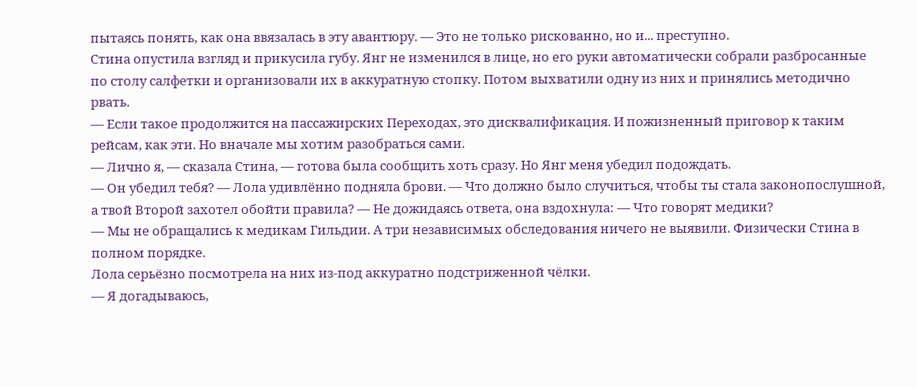пытаясь понять, как она ввязалась в эту авантюру. — Это не только рискованно, но и... преступно.
Стина опустила взгляд и прикусила губу. Янг не изменился в лице, но его руки автоматически собрали разбросанные по столу салфетки и организовали их в аккуратную стопку. Потом выхватили одну из них и принялись методично рвать.
— Если такое продолжится на пассажирских Переходах, это дисквалификация. И пожизненный приговор к таким рейсам, как эти. Но вначале мы хотим разобраться сами.
— Лично я, — сказала Стина, — готова была сообщить хоть сразу. Но Янг меня убедил подождать.
— Он убедил тебя? — Лола удивлённо подняла брови. — Что должно было случиться, чтобы ты стала законопослушной, а твой Второй захотел обойти правила? — Не дожидаясь ответа, она вздохнула: — Что говорят медики?
— Мы не обращались к медикам Гильдии. А три независимых обследования ничего не выявили. Физически Стина в полном порядке.
Лола серьёзно посмотрела на них из-под аккуратно подстриженной чёлки.
— Я догадываюсь,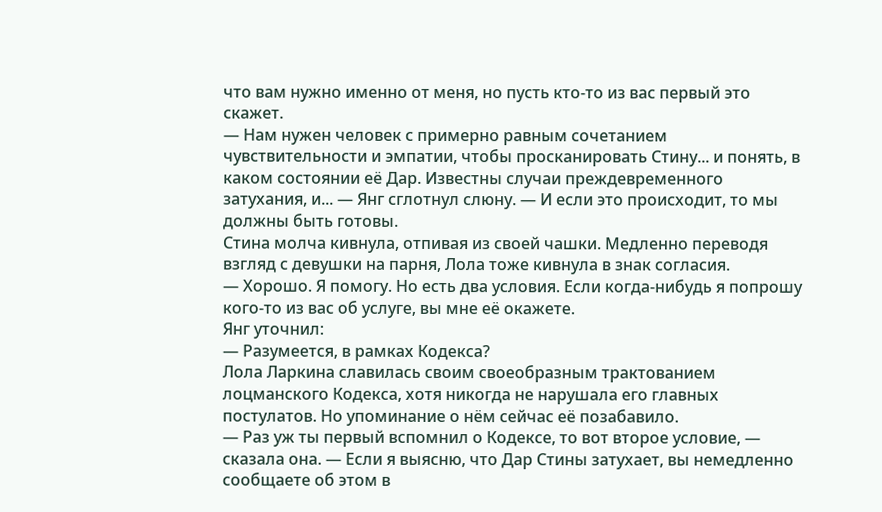что вам нужно именно от меня, но пусть кто-то из вас первый это скажет.
— Нам нужен человек с примерно равным сочетанием чувствительности и эмпатии, чтобы просканировать Стину... и понять, в каком состоянии её Дар. Известны случаи преждевременного затухания, и... — Янг сглотнул слюну. — И если это происходит, то мы должны быть готовы.
Стина молча кивнула, отпивая из своей чашки. Медленно переводя взгляд с девушки на парня, Лола тоже кивнула в знак согласия.
— Хорошо. Я помогу. Но есть два условия. Если когда-нибудь я попрошу кого-то из вас об услуге, вы мне её окажете.
Янг уточнил:
— Разумеется, в рамках Кодекса?
Лола Ларкина славилась своим своеобразным трактованием лоцманского Кодекса, хотя никогда не нарушала его главных постулатов. Но упоминание о нём сейчас её позабавило.
— Раз уж ты первый вспомнил о Кодексе, то вот второе условие, — сказала она. — Если я выясню, что Дар Стины затухает, вы немедленно сообщаете об этом в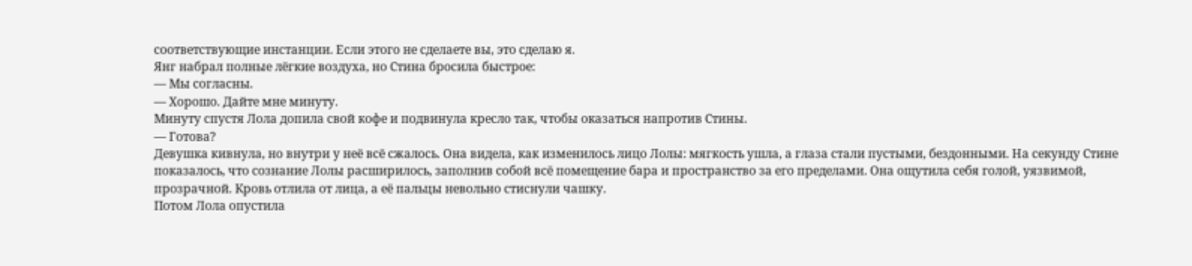соответствующие инстанции. Если этого не сделаете вы, это сделаю я.
Янг набрал полные лёгкие воздуха, но Стина бросила быстрое:
— Мы согласны.
— Хорошо. Дайте мне минуту.
Минуту спустя Лола допила свой кофе и подвинула кресло так, чтобы оказаться напротив Стины.
— Готова?
Девушка кивнула, но внутри у неё всё сжалось. Она видела, как изменилось лицо Лолы: мягкость ушла, а глаза стали пустыми, бездонными. На секунду Стине показалось, что сознание Лолы расширилось, заполнив собой всё помещение бара и пространство за его пределами. Она ощутила себя голой, уязвимой, прозрачной. Кровь отлила от лица, а её пальцы невольно стиснули чашку.
Потом Лола опустила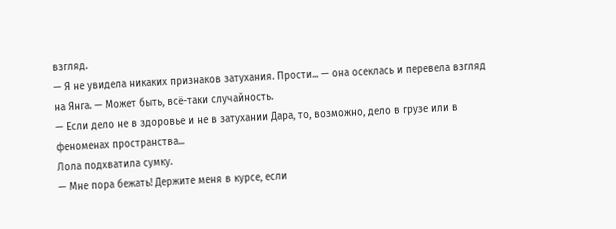взгляд.
— Я не увидела никаких признаков затухания. Прости... — она осеклась и перевела взгляд на Янга. — Может быть, всё-таки случайность.
— Если дело не в здоровье и не в затухании Дара, то, возможно, дело в грузе или в феноменах пространства...
Лола подхватила сумку.
— Мне пора бежать! Держите меня в курсе, если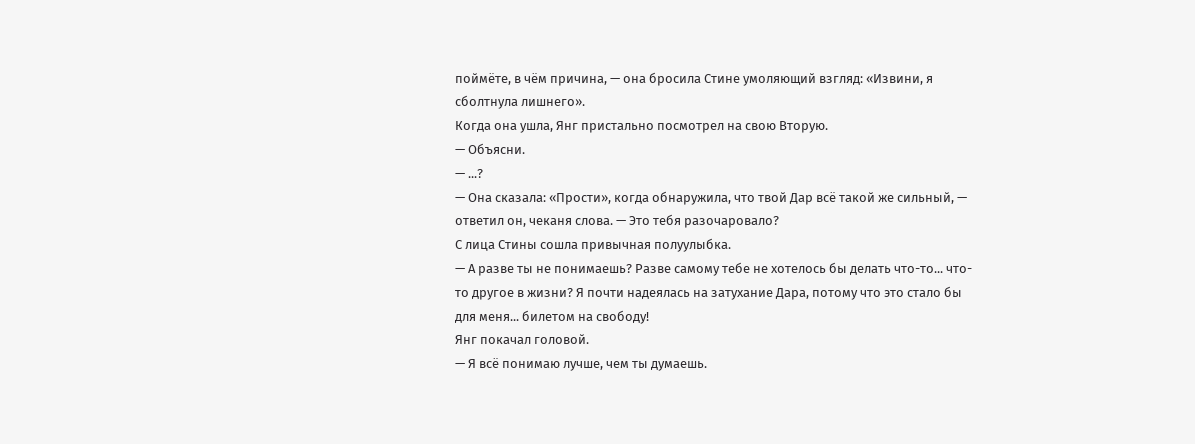поймёте, в чём причина, — она бросила Стине умоляющий взгляд: «Извини, я сболтнула лишнего».
Когда она ушла, Янг пристально посмотрел на свою Вторую.
— Объясни.
— ...?
— Она сказала: «Прости», когда обнаружила, что твой Дар всё такой же сильный, — ответил он, чеканя слова. — Это тебя разочаровало?
С лица Стины сошла привычная полуулыбка.
— А разве ты не понимаешь? Разве самому тебе не хотелось бы делать что-то... что-то другое в жизни? Я почти надеялась на затухание Дара, потому что это стало бы для меня... билетом на свободу!
Янг покачал головой.
— Я всё понимаю лучше, чем ты думаешь.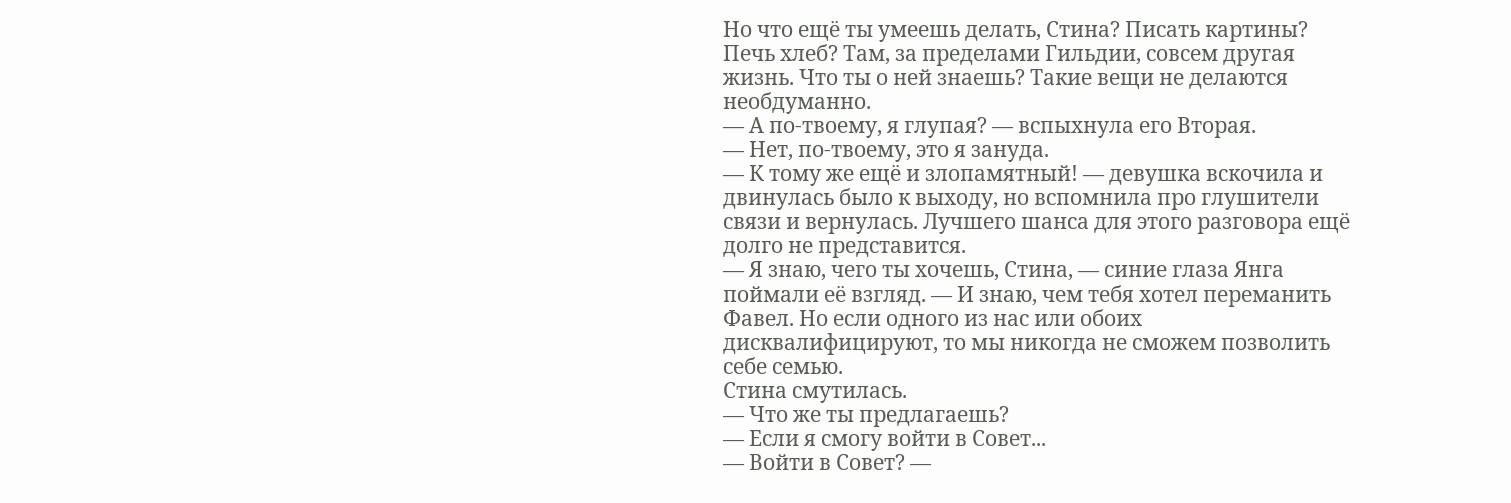Но что ещё ты умеешь делать, Стина? Писать картины? Печь хлеб? Там, за пределами Гильдии, совсем другая жизнь. Что ты о ней знаешь? Такие вещи не делаются необдуманно.
— А по-твоему, я глупая? — вспыхнула его Вторая.
— Нет, по-твоему, это я зануда.
— К тому же ещё и злопамятный! — девушка вскочила и двинулась было к выходу, но вспомнила про глушители связи и вернулась. Лучшего шанса для этого разговора ещё долго не представится.
— Я знаю, чего ты хочешь, Стина, — синие глаза Янга поймали её взгляд. — И знаю, чем тебя хотел переманить Фавел. Но если одного из нас или обоих дисквалифицируют, то мы никогда не сможем позволить себе семью.
Стина смутилась.
— Что же ты предлагаешь?
— Если я смогу войти в Совет...
— Войти в Совет? —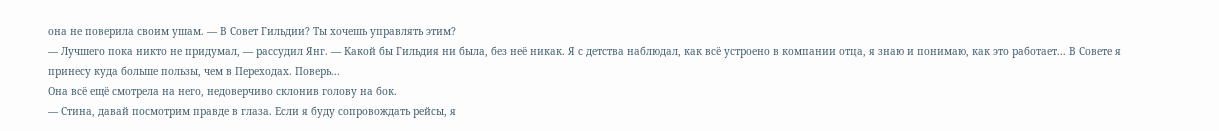она не поверила своим ушам. — В Совет Гильдии? Ты хочешь управлять этим?
— Лучшего пока никто не придумал, — рассудил Янг. — Какой бы Гильдия ни была, без неё никак. Я с детства наблюдал, как всё устроено в компании отца, я знаю и понимаю, как это работает... В Совете я принесу куда больше пользы, чем в Переходах. Поверь...
Она всё ещё смотрела на него, недоверчиво склонив голову на бок.
— Стина, давай посмотрим правде в глаза. Если я буду сопровождать рейсы, я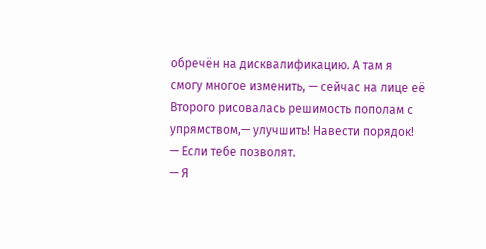обречён на дисквалификацию. А там я смогу многое изменить, — сейчас на лице её Второго рисовалась решимость пополам с упрямством,— улучшить! Навести порядок!
— Если тебе позволят.
— Я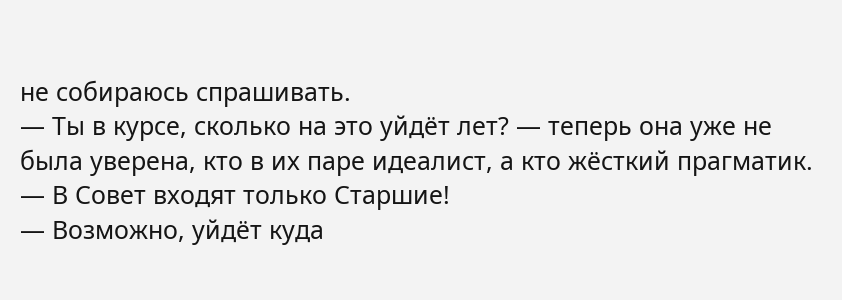не собираюсь спрашивать.
— Ты в курсе, сколько на это уйдёт лет? — теперь она уже не была уверена, кто в их паре идеалист, а кто жёсткий прагматик. — В Совет входят только Старшие!
— Возможно, уйдёт куда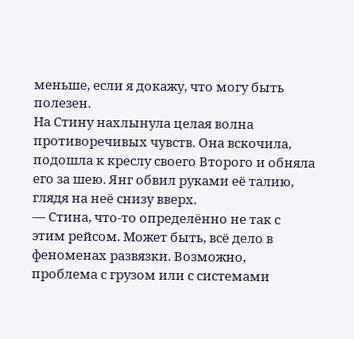меньше, если я докажу, что могу быть полезен.
На Стину нахлынула целая волна противоречивых чувств. Она вскочила, подошла к креслу своего Второго и обняла его за шею. Янг обвил руками её талию, глядя на неё снизу вверх.
— Стина, что-то определённо не так с этим рейсом. Может быть, всё дело в феноменах развязки. Возможно, проблема с грузом или с системами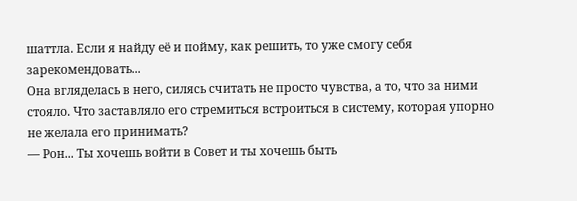шаттла. Если я найду её и пойму, как решить, то уже смогу себя зарекомендовать...
Она вгляделась в него, силясь считать не просто чувства, а то, что за ними стояло. Что заставляло его стремиться встроиться в систему, которая упорно не желала его принимать?
— Рон... Ты хочешь войти в Совет и ты хочешь быть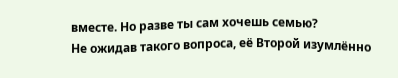вместе. Но разве ты сам хочешь семью?
Не ожидав такого вопроса, её Второй изумлённо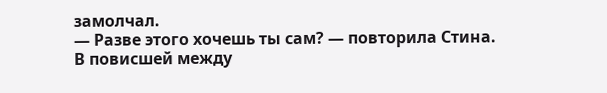замолчал.
— Разве этого хочешь ты сам? — повторила Стина.
В повисшей между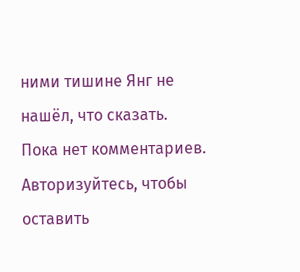ними тишине Янг не нашёл, что сказать.
Пока нет комментариев. Авторизуйтесь, чтобы оставить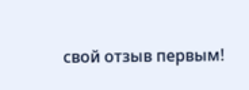свой отзыв первым!